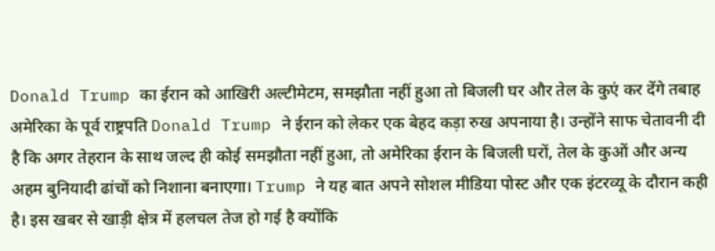Donald Trump का ईरान को आखिरी अल्टीमेटम, समझौता नहीं हुआ तो बिजली घर और तेल के कुएं कर देंगे तबाह
अमेरिका के पूर्व राष्ट्रपति Donald Trump ने ईरान को लेकर एक बेहद कड़ा रुख अपनाया है। उन्होंने साफ चेतावनी दी है कि अगर तेहरान के साथ जल्द ही कोई समझौता नहीं हुआ, तो अमेरिका ईरान के बिजली घरों, तेल के कुओं और अन्य अहम बुनियादी ढांचों को निशाना बनाएगा। Trump ने यह बात अपने सोशल मीडिया पोस्ट और एक इंटरव्यू के दौरान कही है। इस खबर से खाड़ी क्षेत्र में हलचल तेज हो गई है क्योंकि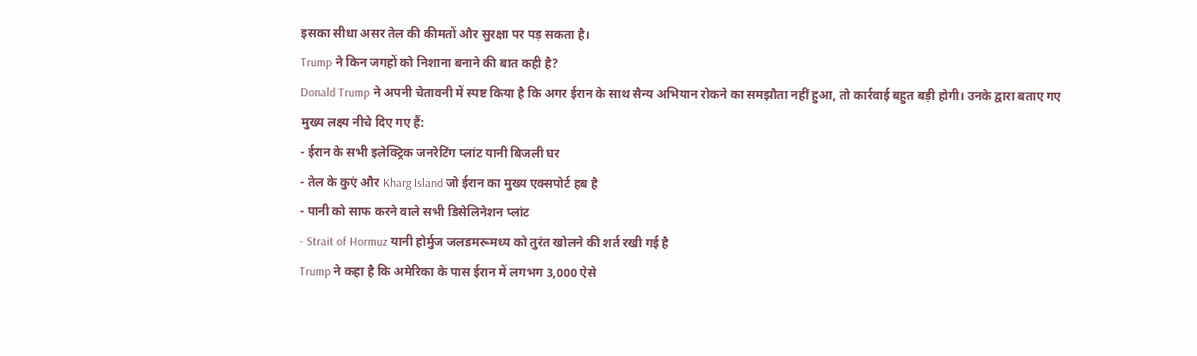इसका सीधा असर तेल की कीमतों और सुरक्षा पर पड़ सकता है।
Trump ने किन जगहों को निशाना बनाने की बात कही है?
Donald Trump ने अपनी चेतावनी में स्पष्ट किया है कि अगर ईरान के साथ सैन्य अभियान रोकने का समझौता नहीं हुआ, तो कार्रवाई बहुत बड़ी होगी। उनके द्वारा बताए गए मुख्य लक्ष्य नीचे दिए गए हैं:
- ईरान के सभी इलेक्ट्रिक जनरेटिंग प्लांट यानी बिजली घर
- तेल के कुएं और Kharg Island जो ईरान का मुख्य एक्सपोर्ट हब है
- पानी को साफ करने वाले सभी डिसेलिनेशन प्लांट
- Strait of Hormuz यानी होर्मुज जलडमरूमध्य को तुरंत खोलने की शर्त रखी गई है
Trump ने कहा है कि अमेरिका के पास ईरान में लगभग 3,000 ऐसे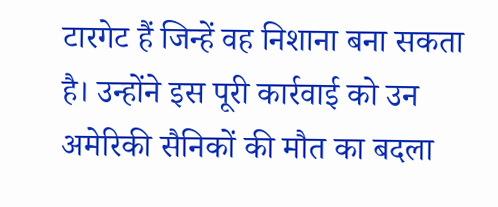टारगेट हैं जिन्हें वह निशाना बना सकता है। उन्होंने इस पूरी कार्रवाई को उन अमेरिकी सैनिकों की मौत का बदला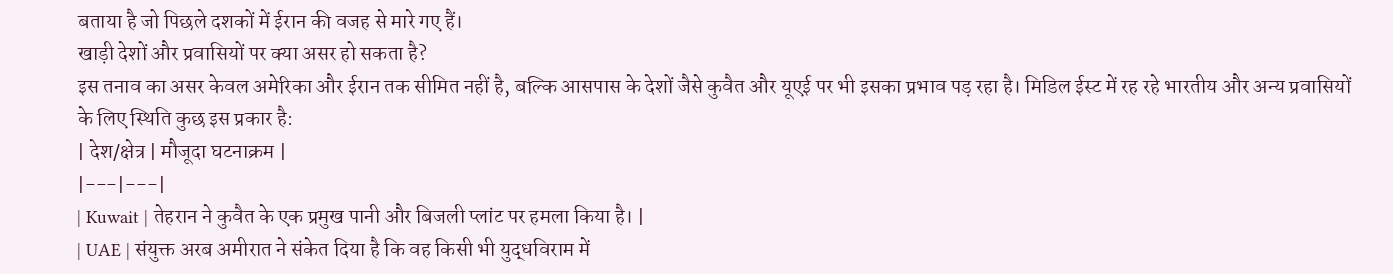बताया है जो पिछले दशकों में ईरान की वजह से मारे गए हैं।
खाड़ी देशों और प्रवासियों पर क्या असर हो सकता है?
इस तनाव का असर केवल अमेरिका और ईरान तक सीमित नहीं है, बल्कि आसपास के देशों जैसे कुवैत और यूएई पर भी इसका प्रभाव पड़ रहा है। मिडिल ईस्ट में रह रहे भारतीय और अन्य प्रवासियों के लिए स्थिति कुछ इस प्रकार है:
| देश/क्षेत्र | मौजूदा घटनाक्रम |
|---|---|
| Kuwait | तेहरान ने कुवैत के एक प्रमुख पानी और बिजली प्लांट पर हमला किया है। |
| UAE | संयुक्त अरब अमीरात ने संकेत दिया है कि वह किसी भी युद्धविराम में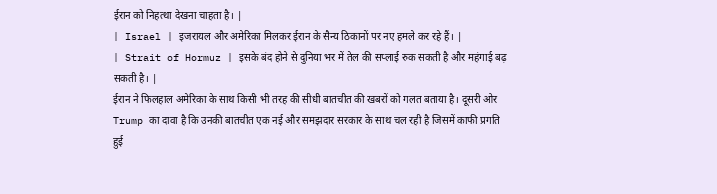ईरान को निहत्था देखना चाहता है। |
| Israel | इजरायल और अमेरिका मिलकर ईरान के सैन्य ठिकानों पर नए हमले कर रहे हैं। |
| Strait of Hormuz | इसके बंद होने से दुनिया भर में तेल की सप्लाई रुक सकती है और महंगाई बढ़ सकती है। |
ईरान ने फिलहाल अमेरिका के साथ किसी भी तरह की सीधी बातचीत की खबरों को गलत बताया है। दूसरी ओर Trump का दावा है कि उनकी बातचीत एक नई और समझदार सरकार के साथ चल रही है जिसमें काफी प्रगति हुई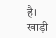है। खाड़ी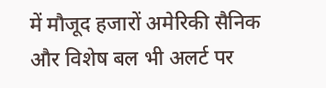में मौजूद हजारों अमेरिकी सैनिक और विशेष बल भी अलर्ट पर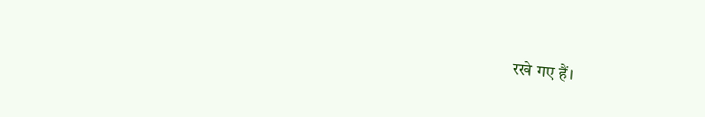रखे गए हैं।